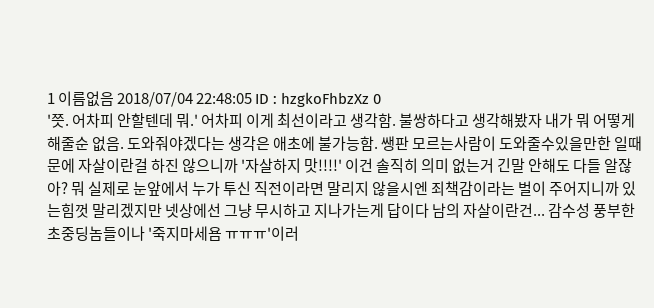1 이름없음 2018/07/04 22:48:05 ID : hzgkoFhbzXz 0
'쯧. 어차피 안할텐데 뭐.' 어차피 이게 최선이라고 생각함. 불쌍하다고 생각해봤자 내가 뭐 어떻게 해줄순 없음. 도와줘야겠다는 생각은 애초에 불가능함. 쌩판 모르는사람이 도와줄수있을만한 일때문에 자살이란걸 하진 않으니까 '자살하지 맛!!!!' 이건 솔직히 의미 없는거 긴말 안해도 다들 알잖아? 뭐 실제로 눈앞에서 누가 투신 직전이라면 말리지 않을시엔 죄책감이라는 벌이 주어지니까 있는힘껏 말리겠지만 넷상에선 그냥 무시하고 지나가는게 답이다 남의 자살이란건... 감수성 풍부한 초중딩놈들이나 '죽지마세욤 ㅠㅠㅠ'이러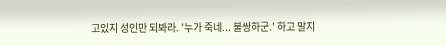고있지 성인만 되봐라. '누가 죽네... 불쌍하군.' 하고 말지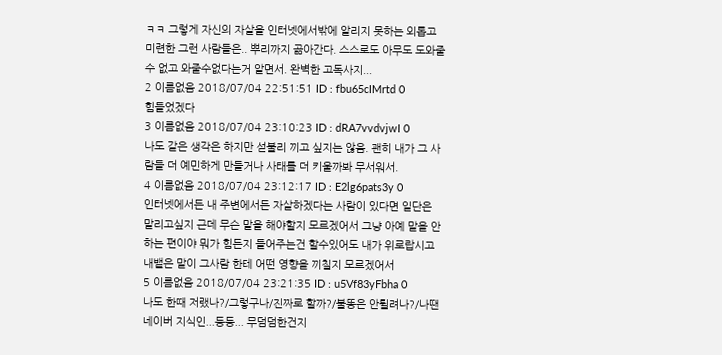ㅋㅋ 그렇게 자신의 자살을 인터넷에서밖에 알리지 못하는 외롭고 미련한 그런 사람들은.. 뿌리까지 곪아간다. 스스로도 아무도 도와줄수 없고 와줄수없다는거 알면서. 완벽한 고독사지...
2 이름없음 2018/07/04 22:51:51 ID : fbu65cIMrtd 0
힘들었겠다
3 이름없음 2018/07/04 23:10:23 ID : dRA7vvdvjwI 0
나도 같은 생각은 하지만 섣불리 끼고 싶지는 않음. 괜히 내가 그 사람들 더 예민하게 만들거나 사태를 더 키울까봐 무서워서.
4 이름없음 2018/07/04 23:12:17 ID : E2lg6pats3y 0
인터넷에서든 내 주변에서든 자살하겠다는 사람이 있다면 일단은 말리고싶지 근데 무슨 말을 해야할지 모르겠어서 그냥 아예 말을 안하는 편이야 뭐가 힘든지 들어주는건 할수있어도 내가 위로랍시고 내뱉은 말이 그사람 한테 어떤 영향을 끼칠지 모르겠어서
5 이름없음 2018/07/04 23:21:35 ID : u5Vf83yFbha 0
나도 한때 저랬나?/그렇구나/진짜로 할까?/불똥은 안튈려나?/나땐 네이버 지식인...등등... 무덤덤한건지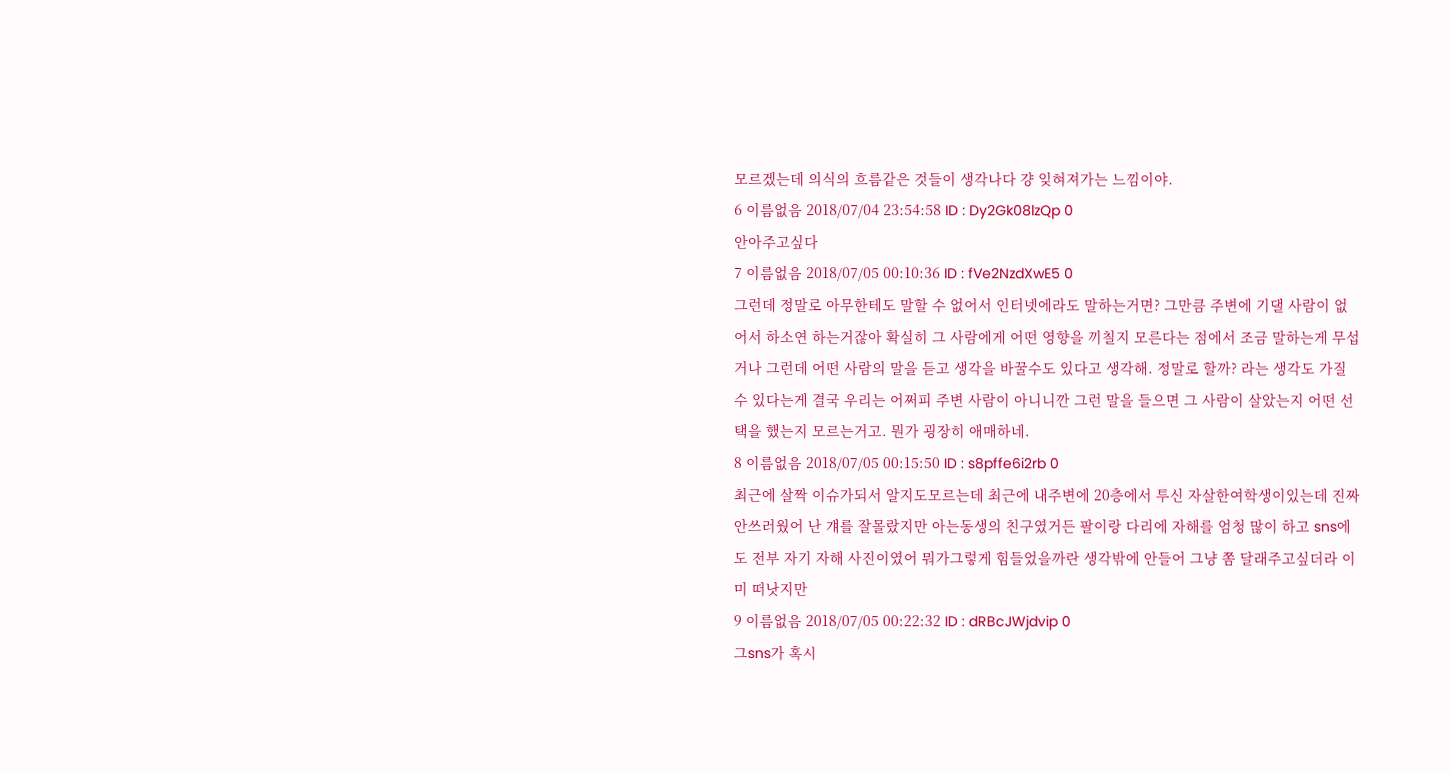모르겠는데 의식의 흐름같은 것들이 생각나다 걍 잊혀져가는 느낌이야.
6 이름없음 2018/07/04 23:54:58 ID : Dy2Gk08lzQp 0
안아주고싶다
7 이름없음 2018/07/05 00:10:36 ID : fVe2NzdXwE5 0
그런데 정말로 아무한테도 말할 수 없어서 인터넷에라도 말하는거면? 그만큼 주변에 기댈 사람이 없어서 하소연 하는거잖아 확실히 그 사람에게 어떤 영향을 끼칠지 모른다는 점에서 조금 말하는게 무섭거나 그런데 어떤 사람의 말을 듣고 생각을 바꿀수도 있다고 생각해. 정말로 할까? 라는 생각도 가질 수 있다는게 결국 우리는 어쩌피 주변 사람이 아니니깐 그런 말을 들으면 그 사람이 살았는지 어떤 선택을 했는지 모르는거고. 뭔가 굉장히 애매하네.
8 이름없음 2018/07/05 00:15:50 ID : s8pffe6i2rb 0
최근에 살짝 이슈가되서 알지도모르는데 최근에 내주변에 20층에서 투신 자살한여학생이있는데 진짜 안쓰러웠어 난 걔를 잘몰랐지만 아는동생의 친구였거든 팔이랑 다리에 자해를 엄청 많이 하고 sns에도 전부 자기 자해 사진이였어 뭐가그렇게 힘들었을까란 생각밖에 안들어 그냥 쫌 달래주고싶더라 이미 떠낫지만
9 이름없음 2018/07/05 00:22:32 ID : dRBcJWjdvip 0
그sns가 혹시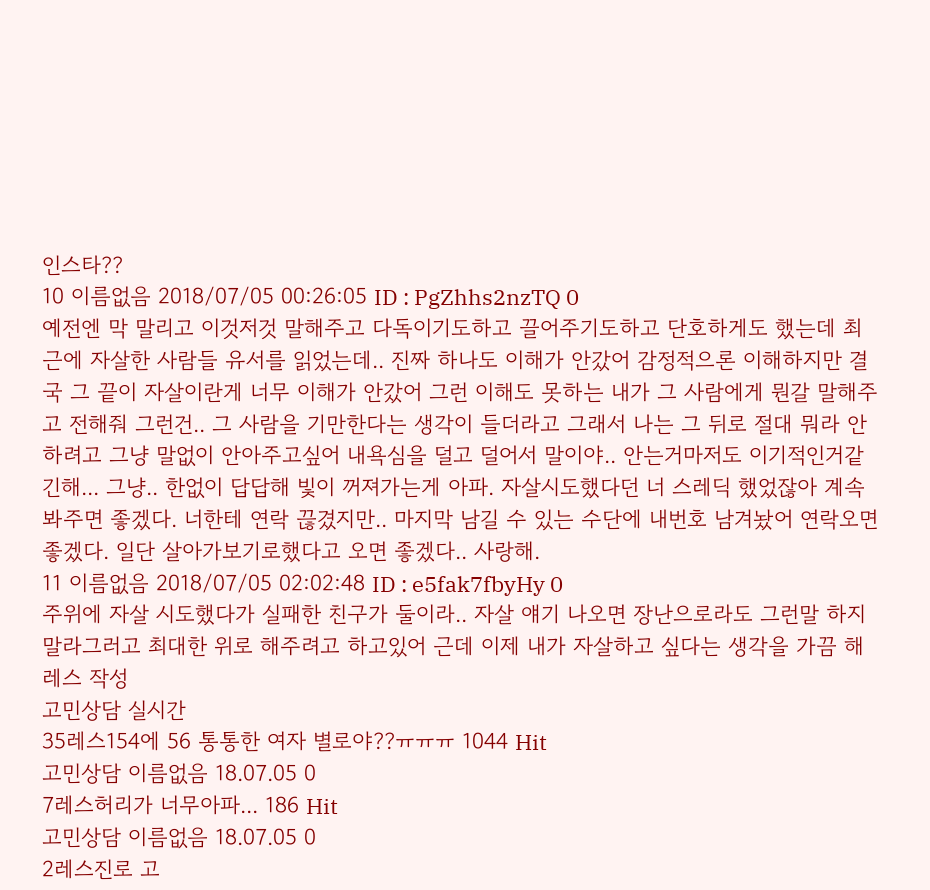인스타??
10 이름없음 2018/07/05 00:26:05 ID : PgZhhs2nzTQ 0
예전엔 막 말리고 이것저것 말해주고 다독이기도하고 끌어주기도하고 단호하게도 했는데 최근에 자살한 사람들 유서를 읽었는데.. 진짜 하나도 이해가 안갔어 감정적으론 이해하지만 결국 그 끝이 자살이란게 너무 이해가 안갔어 그런 이해도 못하는 내가 그 사람에게 뭔갈 말해주고 전해줘 그런건.. 그 사람을 기만한다는 생각이 들더라고 그래서 나는 그 뒤로 절대 뭐라 안하려고 그냥 말없이 안아주고싶어 내욕심을 덜고 덜어서 말이야.. 안는거마저도 이기적인거같긴해... 그냥.. 한없이 답답해 빛이 꺼져가는게 아파. 자살시도했다던 너 스레딕 했었잖아 계속 봐주면 좋겠다. 너한테 연락 끊겼지만.. 마지막 남길 수 있는 수단에 내번호 남겨놨어 연락오면 좋겠다. 일단 살아가보기로했다고 오면 좋겠다.. 사랑해.
11 이름없음 2018/07/05 02:02:48 ID : e5fak7fbyHy 0
주위에 자살 시도했다가 실패한 친구가 둘이라.. 자살 얘기 나오면 장난으로라도 그런말 하지 말라그러고 최대한 위로 해주려고 하고있어 근데 이제 내가 자살하고 싶다는 생각을 가끔 해
레스 작성
고민상담 실시간
35레스154에 56 통통한 여자 별로야??ㅠㅠㅠ 1044 Hit
고민상담 이름없음 18.07.05 0
7레스허리가 너무아파... 186 Hit
고민상담 이름없음 18.07.05 0
2레스진로 고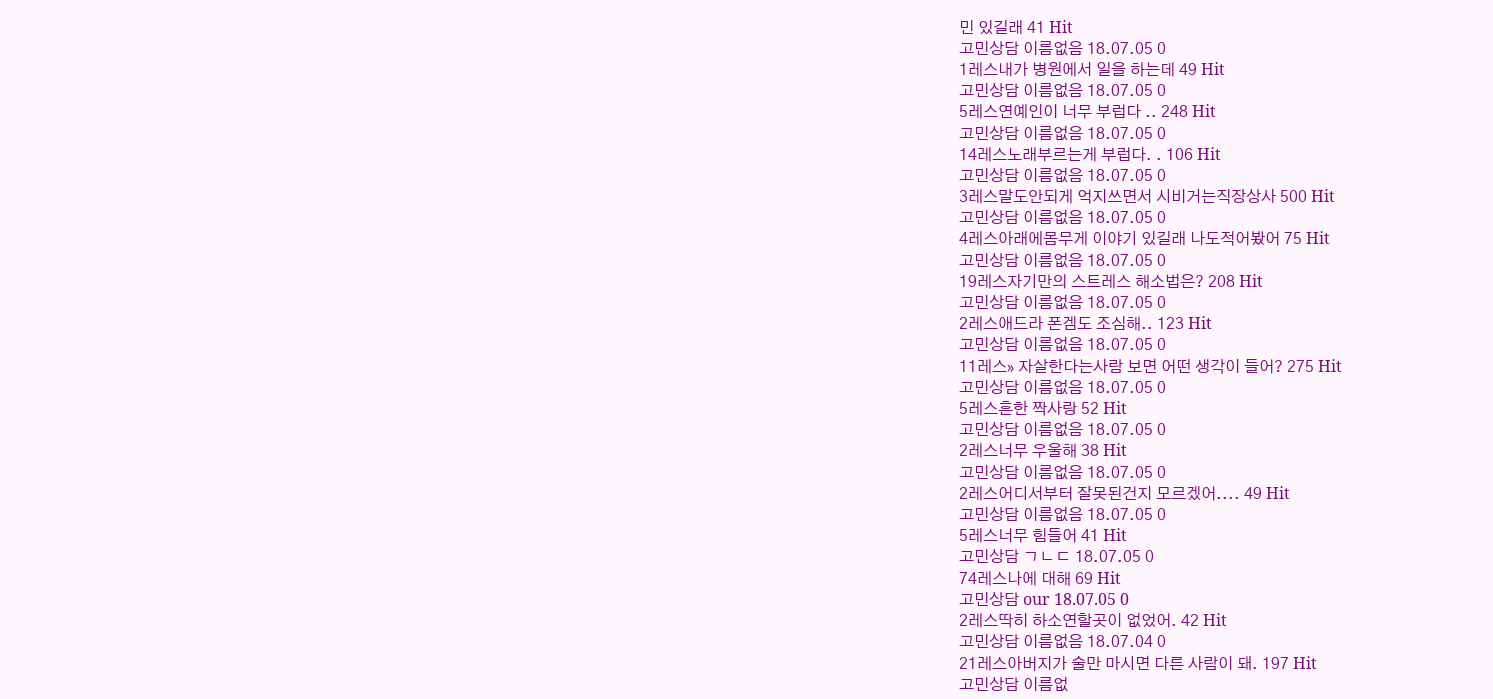민 있길래 41 Hit
고민상담 이름없음 18.07.05 0
1레스내가 병원에서 일을 하는데 49 Hit
고민상담 이름없음 18.07.05 0
5레스연예인이 너무 부럽다 .. 248 Hit
고민상담 이름없음 18.07.05 0
14레스노래부르는게 부럽다. . 106 Hit
고민상담 이름없음 18.07.05 0
3레스말도안되게 억지쓰면서 시비거는직장상사 500 Hit
고민상담 이름없음 18.07.05 0
4레스아래에몸무게 이야기 있길래 나도적어봤어 75 Hit
고민상담 이름없음 18.07.05 0
19레스자기만의 스트레스 해소법은? 208 Hit
고민상담 이름없음 18.07.05 0
2레스애드라 폰겜도 조심해.. 123 Hit
고민상담 이름없음 18.07.05 0
11레스» 자살한다는사람 보면 어떤 생각이 들어? 275 Hit
고민상담 이름없음 18.07.05 0
5레스흔한 짝사랑 52 Hit
고민상담 이름없음 18.07.05 0
2레스너무 우울해 38 Hit
고민상담 이름없음 18.07.05 0
2레스어디서부터 잘못된건지 모르겠어.... 49 Hit
고민상담 이름없음 18.07.05 0
5레스너무 힘들어 41 Hit
고민상담 ㄱㄴㄷ 18.07.05 0
74레스나에 대해 69 Hit
고민상담 our 18.07.05 0
2레스딱히 하소연할곳이 없었어. 42 Hit
고민상담 이름없음 18.07.04 0
21레스아버지가 술만 마시면 다른 사람이 돼. 197 Hit
고민상담 이름없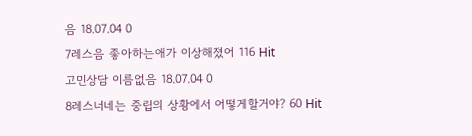음 18.07.04 0
7레스음 좋아하는애가 이상해졌어 116 Hit
고민상담 이름없음 18.07.04 0
8레스너네는 중립의 상황에서 어떻게할거야? 60 Hit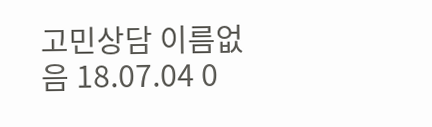고민상담 이름없음 18.07.04 0